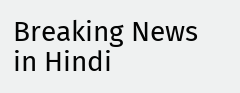Breaking News in Hindi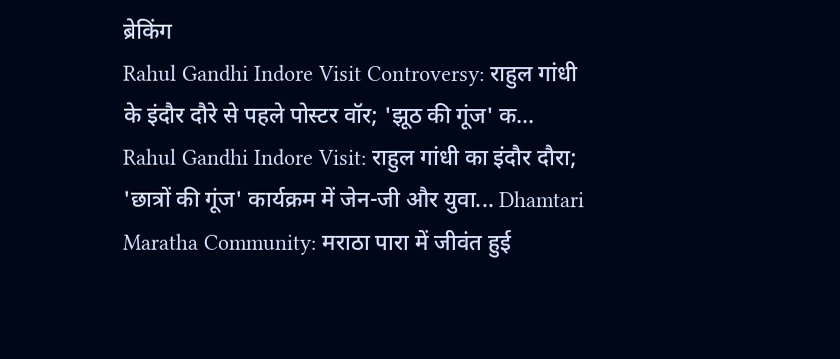ब्रेकिंग
Rahul Gandhi Indore Visit Controversy: राहुल गांधी के इंदौर दौरे से पहले पोस्टर वॉर; 'झूठ की गूंज' क... Rahul Gandhi Indore Visit: राहुल गांधी का इंदौर दौरा; 'छात्रों की गूंज' कार्यक्रम में जेन-जी और युवा... Dhamtari Maratha Community: मराठा पारा में जीवंत हुई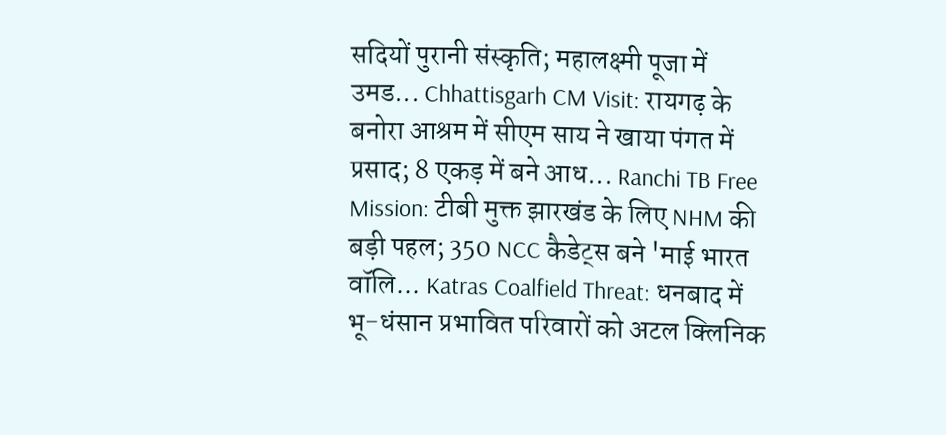सदियों पुरानी संस्कृति; महालक्ष्मी पूजा में उमड... Chhattisgarh CM Visit: रायगढ़ के बनोरा आश्रम में सीएम साय ने खाया पंगत में प्रसाद; 8 एकड़ में बने आध... Ranchi TB Free Mission: टीबी मुक्त झारखंड के लिए NHM की बड़ी पहल; 350 NCC कैडेट्स बने 'माई भारत वॉलि... Katras Coalfield Threat: धनबाद में भू-धंसान प्रभावित परिवारों को अटल क्लिनिक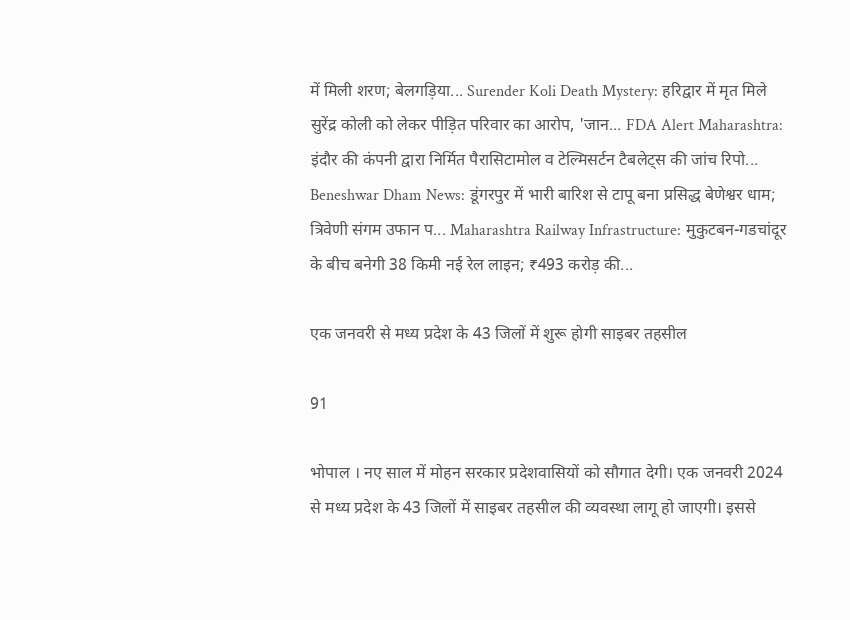में मिली शरण; बेलगड़िया... Surender Koli Death Mystery: हरिद्वार में मृत मिले सुरेंद्र कोली को लेकर पीड़ित परिवार का आरोप, 'जान... FDA Alert Maharashtra: इंदौर की कंपनी द्वारा निर्मित पैरासिटामोल व टेल्मिसर्टन टैबलेट्स की जांच रिपो... Beneshwar Dham News: डूंगरपुर में भारी बारिश से टापू बना प्रसिद्ध बेणेश्वर धाम; त्रिवेणी संगम उफान प... Maharashtra Railway Infrastructure: मुकुटबन-गडचांदूर के बीच बनेगी 38 किमी नई रेल लाइन; ₹493 करोड़ की...

एक जनवरी से मध्‍य प्रदेश के 43 जिलों में शुरू होगी साइबर तहसील

91

भोपाल । नए साल में मोहन सरकार प्रदेशवासियों को सौगात देगी। एक जनवरी 2024 से मध्य प्रदेश के 43 जिलों में साइबर तहसील की व्यवस्था लागू हो जाएगी। इससे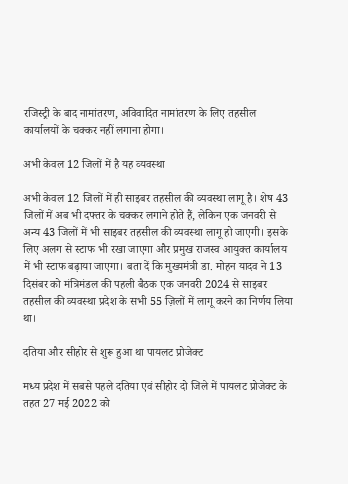रजिस्ट्री के बाद नामांतरण, अविवादित नामांतरण के लिए तहसील कार्यालयों के चक्कर नहीं लगाना होगा।

अभी केवल 12 जिलों में है यह व्‍यवस्‍था

अभी केवल 12 जिलों में ही साइबर तहसील की व्यवस्था लागू है। शेष 43 जिलों में अब भी दफ्तर के चक्कर लगाने होते हैं, लेकिन एक जनवरी से अन्य 43 जिलों में भी साइबर तहसील की व्यवस्था लागू हो जाएगी। इसके लिए अलग से स्टाफ भी रखा जाएगा और प्रमुख राजस्व आयुक्त कार्यालय में भी स्टाफ बढ़ाया जाएगा। बता दें कि मुख्यमंत्री डा. मोहन यादव ने 13 दिसंबर को मंत्रिमंडल की पहली बैठक एक जनवरी 2024 से साइबर तहसील की व्यवस्था प्रदेश के सभी 55 ज़िलों में लागू करने का निर्णय लिया था।

दतिया और सीहोर से शुरू हुआ था पायलट प्रोजेक्ट

मध्य प्रदेश में सबसे पहले दतिया एवं सीहोर दो जिले में पायलट प्रोजेक्ट के तहत 27 मई 2022 को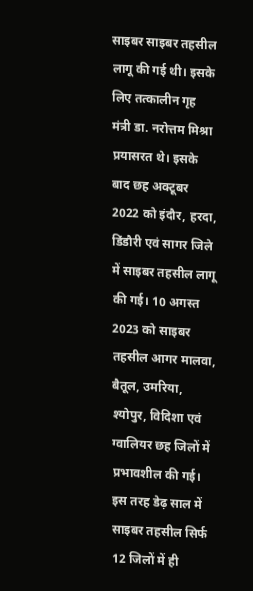साइबर साइबर तहसील लागू की गई थी। इसके लिए तत्कालीन गृह मंत्री डा. नरोत्तम मिश्रा प्रयासरत थे। इसके बाद छह अक्टूबर 2022 को इंदौर, हरदा, डिंडौरी एवं सागर जिले में साइबर तहसील लागू की गई। 10 अगस्त 2023 को साइबर तहसील आगर मालवा, बैतूल, उमरिया, श्योपुर, विदिशा एवं ग्वालियर छह जिलों में प्रभावशील की गई। इस तरह डेढ़ साल में साइबर तहसील सिर्फ 12 जिलों में ही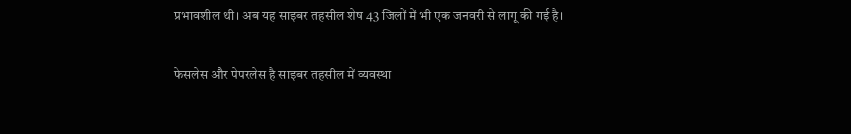प्रभावशील थी। अब यह साइबर तहसील शेष 43 जिलों में भी एक जनवरी से लागू की गई है।

फेसलेस और पेपरलेस है साइबर तहसील में व्यवस्था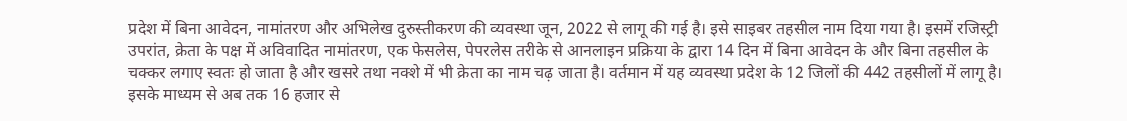प्रदेश में बिना आवेदन, नामांतरण और अभिलेख दुरुस्तीकरण की व्यवस्था जून, 2022 से लागू की गई है। इसे साइबर तहसील नाम दिया गया है। इसमें रजिस्ट्री उपरांत, क्रेता के पक्ष में अविवादित नामांतरण, एक फेसलेस, पेपरलेस तरीके से आनलाइन प्रक्रिया के द्वारा 14 दिन में बिना आवेदन के और बिना तहसील के चक्कर लगाए स्वतः हो जाता है और खसरे तथा नक्शे में भी क्रेता का नाम चढ़ जाता है। वर्तमान में यह व्यवस्था प्रदेश के 12 जिलों की 442 तहसीलों में लागू है। इसके माध्यम से अब तक 16 हजार से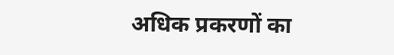अधिक प्रकरणों का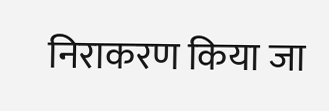निराकरण किया जा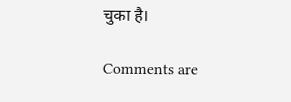चुका है।

Comments are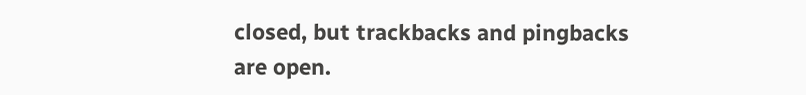closed, but trackbacks and pingbacks are open.